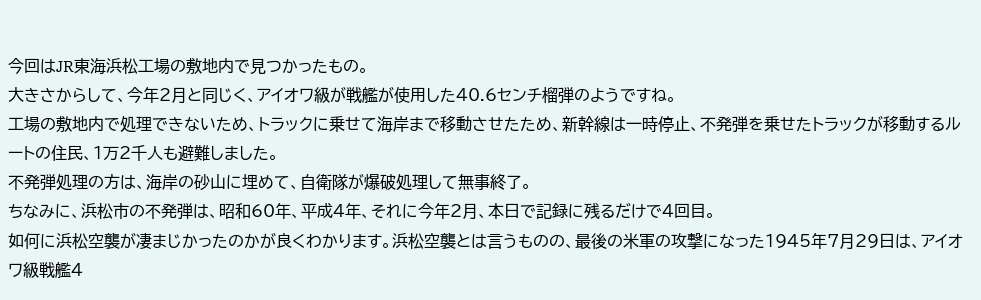今回はJR東海浜松工場の敷地内で見つかったもの。
大きさからして、今年2月と同じく、アイオワ級が戦艦が使用した40.6センチ榴弾のようですね。
工場の敷地内で処理できないため、トラックに乗せて海岸まで移動させたため、新幹線は一時停止、不発弾を乗せたトラックが移動するルートの住民、1万2千人も避難しました。
不発弾処理の方は、海岸の砂山に埋めて、自衛隊が爆破処理して無事終了。
ちなみに、浜松市の不発弾は、昭和60年、平成4年、それに今年2月、本日で記録に残るだけで4回目。
如何に浜松空襲が凄まじかったのかが良くわかります。浜松空襲とは言うものの、最後の米軍の攻撃になった1945年7月29日は、アイオワ級戦艦4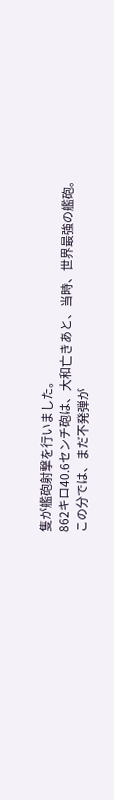隻が艦砲射撃を行いました。
862キロ40.6センチ砲は、大和亡きあと、当時、世界最強の艦砲。
この分では、まだ不発弾が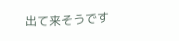出て来そうです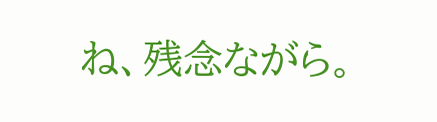ね、残念ながら。